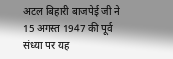अटल बिहारी बाजपेई जी ने 15 अगस्त 1947 की पूर्व संध्या पर यह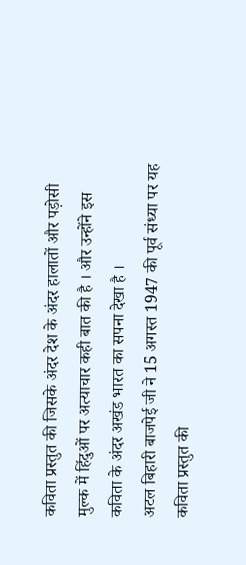कविता प्रस्तुत की जिसके अंदर देश के अंदर हालातों और पड़ोसी मुल्क में हिंदुओं पर अत्याचार कही बात की है । और उन्होंने इस कविता के अंदर अखंड भारत का सपना देखा है ।
अटल बिहारी बाजपेई जी ने 15 अगस्त 1947 की पूर्व संध्या पर यह कविता प्रस्तुत की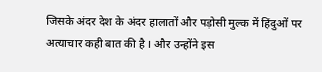जिसके अंदर देश के अंदर हालातों और पड़ोसी मुल्क में हिंदुओं पर अत्याचार कही बात की है । और उन्होंने इस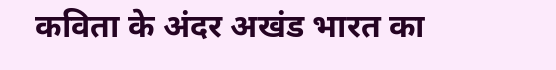कविता के अंदर अखंड भारत का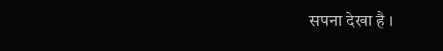सपना देखा है ।